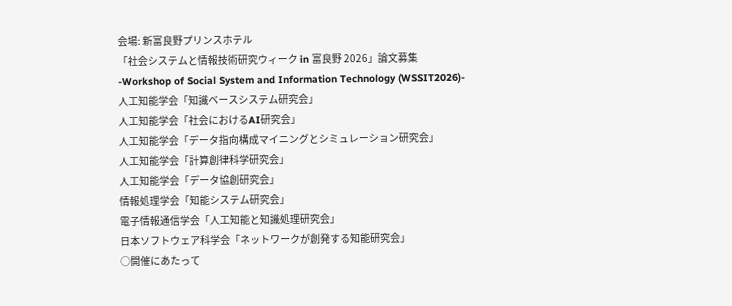会場: 新富良野プリンスホテル
「社会システムと情報技術研究ウィーク in 富良野 2026」論文募集
-Workshop of Social System and Information Technology (WSSIT2026)-
人工知能学会「知識ベースシステム研究会」
人工知能学会「社会におけるAI研究会」
人工知能学会「データ指向構成マイニングとシミュレーション研究会」
人工知能学会「計算創律科学研究会」
人工知能学会「データ協創研究会」
情報処理学会「知能システム研究会」
電子情報通信学会「人工知能と知識処理研究会」
日本ソフトウェア科学会「ネットワークが創発する知能研究会」
○開催にあたって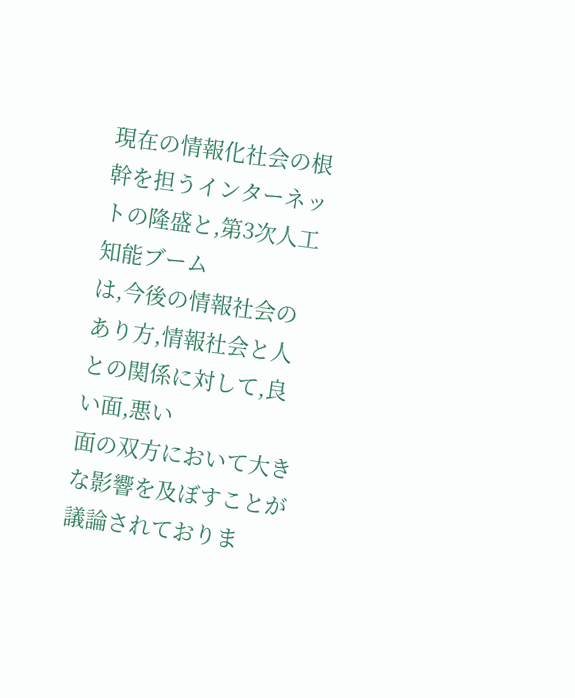現在の情報化社会の根幹を担うインターネットの隆盛と,第3次人工知能ブーム
は,今後の情報社会のあり方,情報社会と人との関係に対して,良い面,悪い
面の双方において大きな影響を及ぼすことが議論されておりま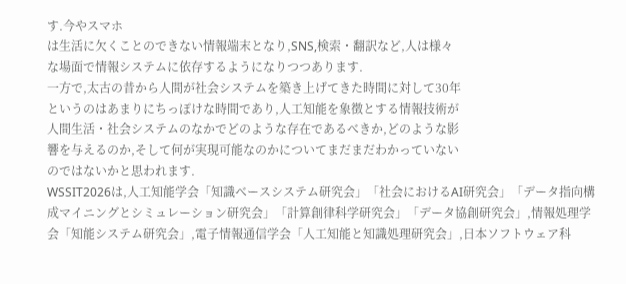す.今やスマホ
は生活に欠くことのできない情報端末となり,SNS,検索・翻訳など,人は様々
な場面で情報システムに依存するようになりつつあります.
一方で,太古の昔から人間が社会システムを築き上げてきた時間に対して30年
というのはあまりにちっぽけな時間であり,人工知能を象徴とする情報技術が
人間生活・社会システムのなかでどのような存在であるべきか,どのような影
響を与えるのか,そして何が実現可能なのかについてまだまだわかっていない
のではないかと思われます.
WSSIT2026は,人工知能学会「知識ベースシステム研究会」「社会におけるAI研究会」「データ指向構成マイニングとシミュレーション研究会」「計算創律科学研究会」「データ協創研究会」,情報処理学会「知能システム研究会」,電子情報通信学会「人工知能と知識処理研究会」,日本ソフトウェア科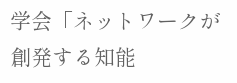学会「ネットワークが創発する知能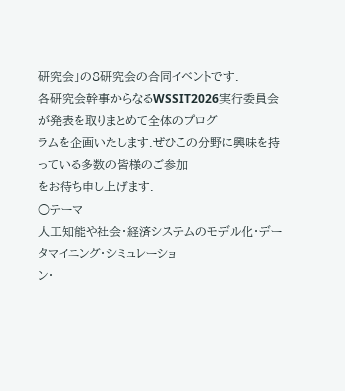研究会」の8研究会の合同イベントです.
各研究会幹事からなるWSSIT2026実行委員会が発表を取りまとめて全体のプログ
ラムを企画いたします.ぜひこの分野に興味を持っている多数の皆様のご参加
をお待ち申し上げます.
○テーマ
人工知能や社会・経済システムのモデル化・データマイニング・シミュレーショ
ン・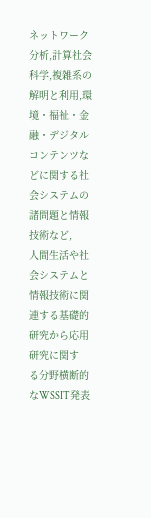ネットワーク分析,計算社会科学,複雑系の解明と利用,環境・福祉・金
融・デジタルコンテンツなどに関する社会システムの諸問題と情報技術など,
人間生活や社会システムと情報技術に関連する基礎的研究から応用研究に関す
る分野横断的なWSSIT発表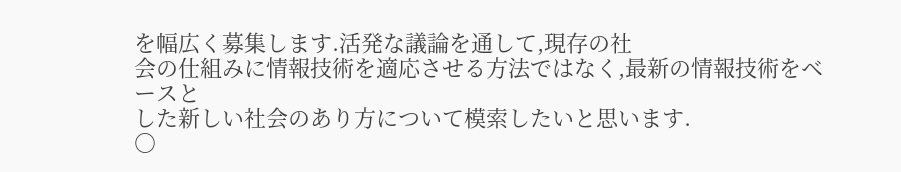を幅広く募集します.活発な議論を通して,現存の社
会の仕組みに情報技術を適応させる方法ではなく,最新の情報技術をベースと
した新しい社会のあり方について模索したいと思います.
○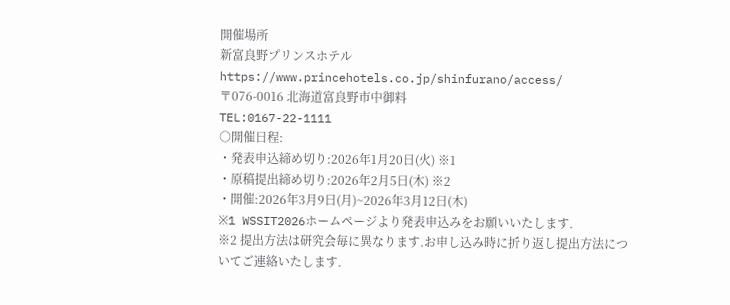開催場所
新富良野プリンスホテル
https://www.princehotels.co.jp/shinfurano/access/
〒076-0016 北海道富良野市中御料
TEL:0167-22-1111
○開催日程:
・発表申込締め切り:2026年1月20日(火) ※1
・原稿提出締め切り:2026年2月5日(木) ※2
・開催:2026年3月9日(月)~2026年3月12日(木)
※1 WSSIT2026ホームページより発表申込みをお願いいたします.
※2 提出方法は研究会毎に異なります.お申し込み時に折り返し提出方法につ
いてご連絡いたします.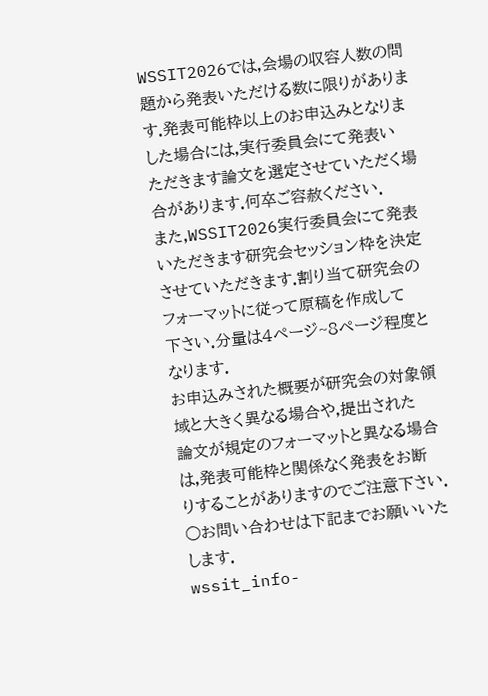WSSIT2026では,会場の収容人数の問題から発表いただける数に限りがありま
す.発表可能枠以上のお申込みとなりました場合には,実行委員会にて発表い
ただきます論文を選定させていただく場合があります.何卒ご容赦ください.
また,WSSIT2026実行委員会にて発表いただきます研究会セッション枠を決定
させていただきます.割り当て研究会のフォーマットに従って原稿を作成して
下さい.分量は4ページ~8ページ程度となります.
お申込みされた概要が研究会の対象領域と大きく異なる場合や,提出された
論文が規定のフォーマットと異なる場合は,発表可能枠と関係なく発表をお断
りすることがありますのでご注意下さい.
○お問い合わせは下記までお願いいたします.
wssit_info-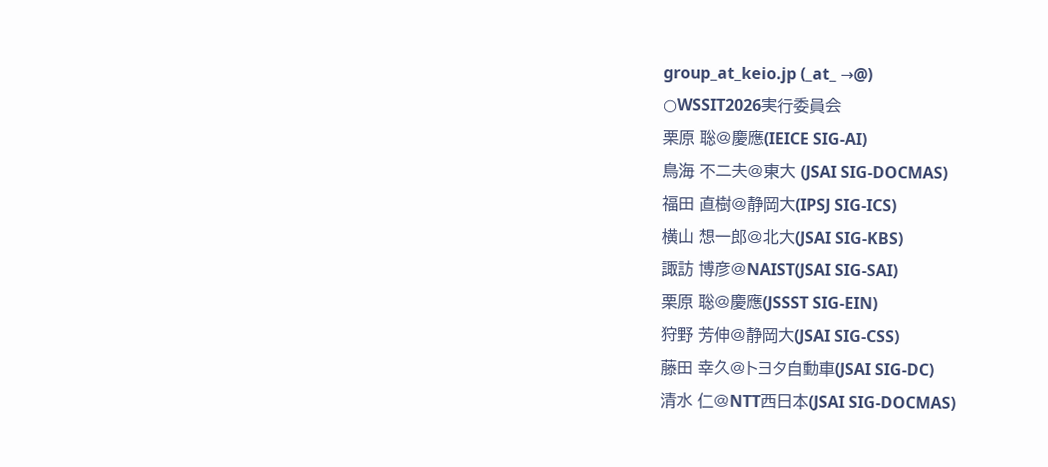group_at_keio.jp (_at_ →@)
○WSSIT2026実行委員会
栗原 聡@慶應(IEICE SIG-AI)
鳥海 不二夫@東大 (JSAI SIG-DOCMAS)
福田 直樹@静岡大(IPSJ SIG-ICS)
横山 想一郎@北大(JSAI SIG-KBS)
諏訪 博彦@NAIST(JSAI SIG-SAI)
栗原 聡@慶應(JSSST SIG-EIN)
狩野 芳伸@静岡大(JSAI SIG-CSS)
藤田 幸久@トヨタ自動車(JSAI SIG-DC)
清水 仁@NTT西日本(JSAI SIG-DOCMAS)